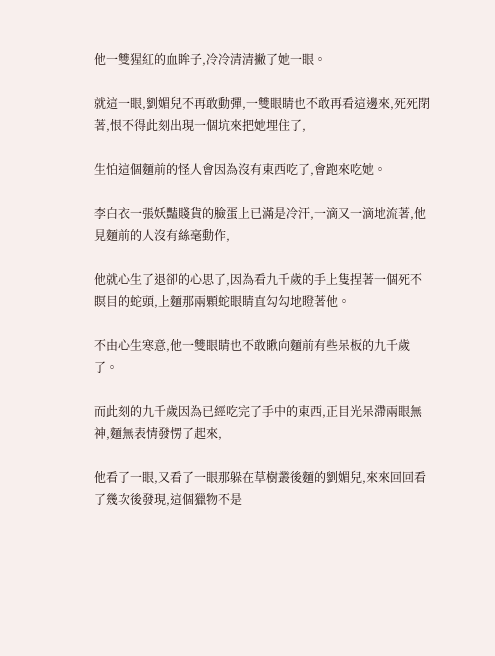他一雙猩紅的血眸子,冷冷清清撇了她一眼。

就這一眼,劉媚兒不再敢動彈,一雙眼睛也不敢再看這邊來,死死閉著,恨不得此刻出現一個坑來把她埋住了,

生怕這個麵前的怪人會因為沒有東西吃了,會跑來吃她。

李白衣一張妖豔賤貨的臉蛋上已滿是冷汗,一滴又一滴地流著,他見麵前的人沒有絲毫動作,

他就心生了退卻的心思了,因為看九千歲的手上隻捏著一個死不瞑目的蛇頭,上麵那兩顆蛇眼睛直勾勾地瞪著他。

不由心生寒意,他一雙眼睛也不敢瞅向麵前有些呆板的九千歲了。

而此刻的九千歲因為已經吃完了手中的東西,正目光呆滯兩眼無神,麵無表情發愣了起來,

他看了一眼,又看了一眼那躲在草樹叢後麵的劉媚兒,來來回回看了幾次後發現,這個獵物不是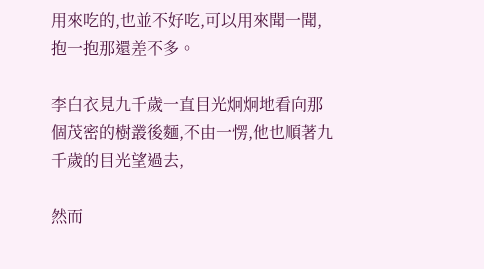用來吃的,也並不好吃,可以用來聞一聞,抱一抱那還差不多。

李白衣見九千歲一直目光炯炯地看向那個茂密的樹叢後麵,不由一愣,他也順著九千歲的目光望過去,

然而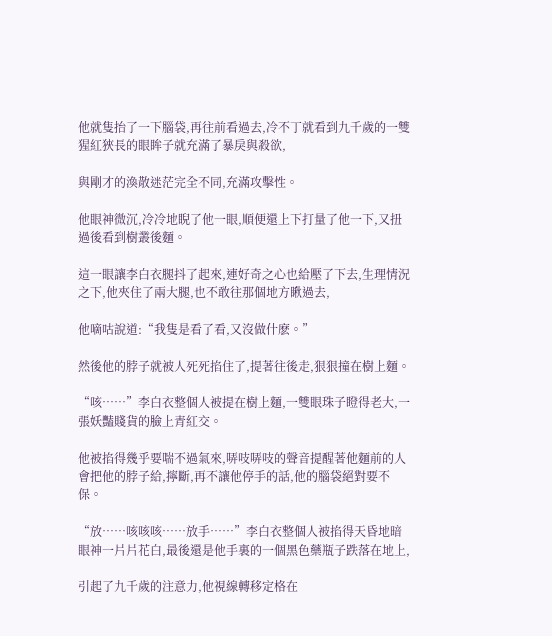他就隻抬了一下腦袋,再往前看過去,冷不丁就看到九千歲的一雙猩紅狹長的眼眸子就充滿了暴戾與殺欲,

與剛才的渙散迷茫完全不同,充滿攻擊性。

他眼神微沉,冷冷地睨了他一眼,順便還上下打量了他一下,又扭過後看到樹叢後麵。

這一眼讓李白衣腿抖了起來,連好奇之心也給壓了下去,生理情況之下,他夾住了兩大腿,也不敢往那個地方瞅過去,

他嘀咕說道:“我隻是看了看,又沒做什麽。”

然後他的脖子就被人死死掐住了,提著往後走,狠狠撞在樹上麵。

“咳……”李白衣整個人被提在樹上麵,一雙眼珠子瞪得老大,一張妖豔賤貨的臉上青紅交。

他被掐得幾乎要喘不過氣來,哢吱哢吱的聲音提醒著他麵前的人會把他的脖子給,擰斷,再不讓他停手的話,他的腦袋絕對要不保。

“放……咳咳咳……放手……”李白衣整個人被掐得天昏地暗眼神一片片花白,最後還是他手裏的一個黑色藥瓶子跌落在地上,

引起了九千歲的注意力,他視線轉移定格在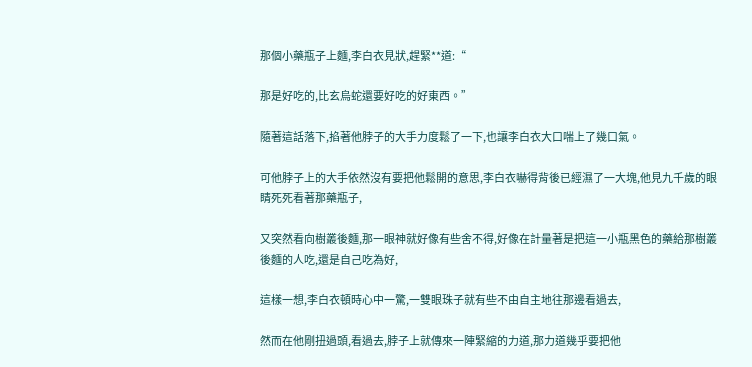那個小藥瓶子上麵,李白衣見狀,趕緊**道:“

那是好吃的,比玄烏蛇還要好吃的好東西。”

隨著這話落下,掐著他脖子的大手力度鬆了一下,也讓李白衣大口喘上了幾口氣。

可他脖子上的大手依然沒有要把他鬆開的意思,李白衣嚇得背後已經濕了一大塊,他見九千歲的眼睛死死看著那藥瓶子,

又突然看向樹叢後麵,那一眼神就好像有些舍不得,好像在計量著是把這一小瓶黑色的藥給那樹叢後麵的人吃,還是自己吃為好,

這樣一想,李白衣頓時心中一驚,一雙眼珠子就有些不由自主地往那邊看過去,

然而在他剛扭過頭,看過去,脖子上就傳來一陣緊縮的力道,那力道幾乎要把他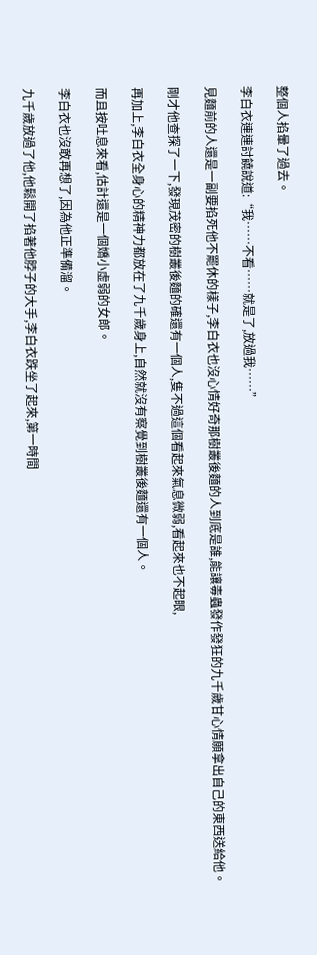整個人掐暈了過去。

李白衣連連討饒說道:“我……不看……就是了,放過我……”

見麵前的人還是一副要掐死他不罷休的樣子,李白衣也沒心情好奇那樹叢後麵的人到底是誰,能讓毒蟲發作發狂的九千歲甘心情願拿出自己的東西送給他。

剛才他查探了一下,發現茂密的樹叢後麵的確還有一個人,隻不過這個看起來氣息微弱,看起來也不起眼,

再加上,李白衣全身心的精神力都放在了九千歲身上,自然就沒有察覺到樹叢後麵還有一個人。

而且按吐息來看,估計還是一個嬌小虛弱的女郎。

李白衣也沒敢再想了,因為他正準備溜。

九千歲放過了他,他鬆開了掐著他脖子的大手,李白衣跌坐了起來,第一時間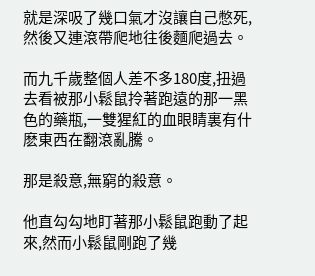就是深吸了幾口氣才沒讓自己憋死,然後又連滾帶爬地往後麵爬過去。

而九千歲整個人差不多180度,扭過去看被那小鬆鼠拎著跑遠的那一黑色的藥瓶,一雙猩紅的血眼睛裏有什麽東西在翻滾亂騰。

那是殺意,無窮的殺意。

他直勾勾地盯著那小鬆鼠跑動了起來,然而小鬆鼠剛跑了幾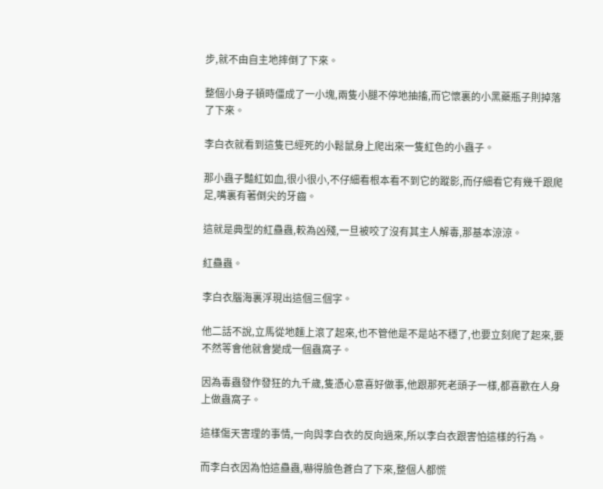步,就不由自主地摔倒了下來。

整個小身子頓時僵成了一小塊,兩隻小腿不停地抽搐,而它懷裏的小黑藥瓶子則掉落了下來。

李白衣就看到這隻已經死的小鬆鼠身上爬出來一隻紅色的小蟲子。

那小蟲子豔紅如血,很小很小,不仔細看根本看不到它的蹤影,而仔細看它有幾千跟爬足,嘴裏有著倒尖的牙齒。

這就是典型的紅蠱蟲,較為凶殘,一旦被咬了沒有其主人解毒,那基本涼涼。

紅蠱蟲。

李白衣腦海裏浮現出這個三個字。

他二話不說,立馬從地麵上滾了起來,也不管他是不是站不穩了,也要立刻爬了起來,要不然等會他就會變成一個蟲窩子。

因為毒蟲發作發狂的九千歲,隻憑心意喜好做事,他跟那死老頭子一樣,都喜歡在人身上做蟲窩子。

這樣傷天害理的事情,一向與李白衣的反向過來,所以李白衣跟害怕這樣的行為。

而李白衣因為怕這蠱蟲,嚇得臉色蒼白了下來,整個人都慌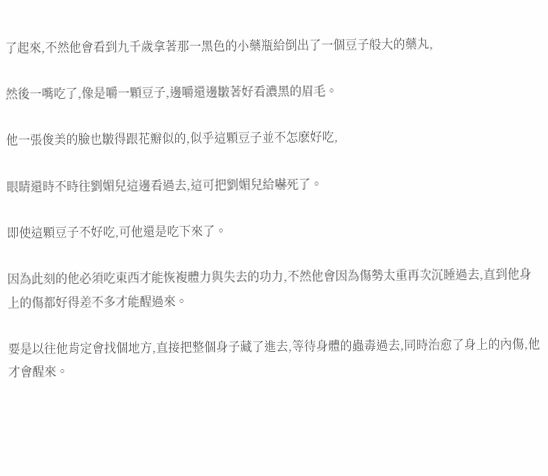了起來,不然他會看到九千歲拿著那一黑色的小藥瓶給倒出了一個豆子般大的藥丸,

然後一嘴吃了,像是嚼一顆豆子,邊嚼還邊皺著好看濃黑的眉毛。

他一張俊美的臉也皺得跟花瓣似的,似乎這顆豆子並不怎麽好吃,

眼睛還時不時往劉媚兒這邊看過去,這可把劉媚兒給嚇死了。

即使這顆豆子不好吃,可他還是吃下來了。

因為此刻的他必須吃東西才能恢複體力與失去的功力,不然他會因為傷勢太重再次沉睡過去,直到他身上的傷都好得差不多才能醒過來。

要是以往他肯定會找個地方,直接把整個身子藏了進去,等待身體的蟲毒過去,同時治愈了身上的內傷,他才會醒來。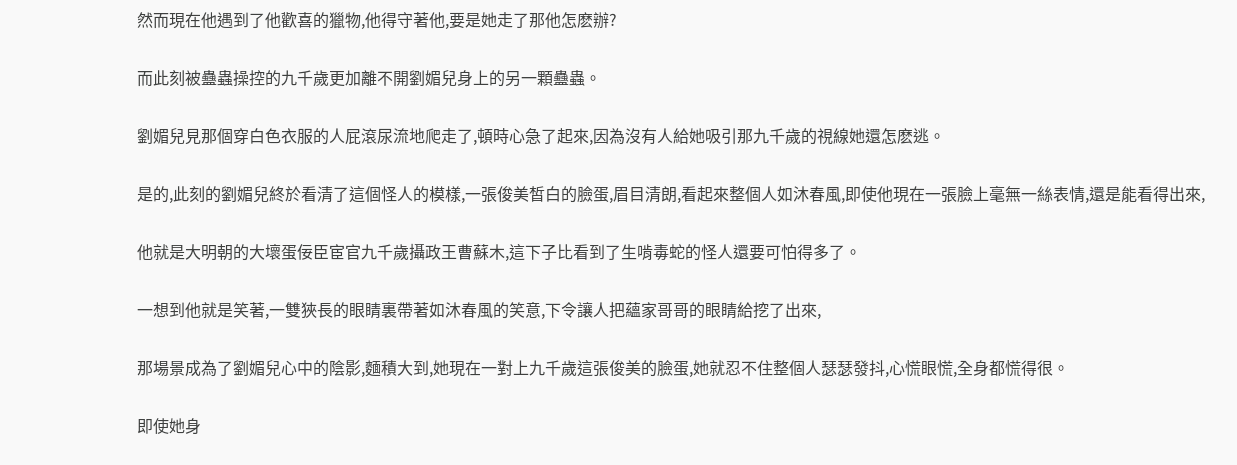然而現在他遇到了他歡喜的獵物,他得守著他,要是她走了那他怎麽辦?

而此刻被蠱蟲操控的九千歲更加離不開劉媚兒身上的另一顆蠱蟲。

劉媚兒見那個穿白色衣服的人屁滾尿流地爬走了,頓時心急了起來,因為沒有人給她吸引那九千歲的視線她還怎麽逃。

是的,此刻的劉媚兒終於看清了這個怪人的模樣,一張俊美皙白的臉蛋,眉目清朗,看起來整個人如沐春風,即使他現在一張臉上毫無一絲表情,還是能看得出來,

他就是大明朝的大壞蛋佞臣宦官九千歲攝政王曹蘇木,這下子比看到了生啃毒蛇的怪人還要可怕得多了。

一想到他就是笑著,一雙狹長的眼睛裏帶著如沐春風的笑意,下令讓人把蘊家哥哥的眼睛給挖了出來,

那場景成為了劉媚兒心中的陰影,麵積大到,她現在一對上九千歲這張俊美的臉蛋,她就忍不住整個人瑟瑟發抖,心慌眼慌,全身都慌得很。

即使她身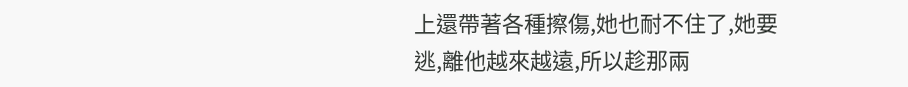上還帶著各種擦傷,她也耐不住了,她要逃,離他越來越遠,所以趁那兩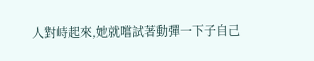人對峙起來,她就嚐試著動彈一下子自己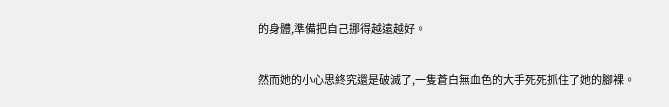的身體,準備把自己挪得越遠越好。

然而她的小心思終究還是破滅了,一隻蒼白無血色的大手死死抓住了她的腳裸。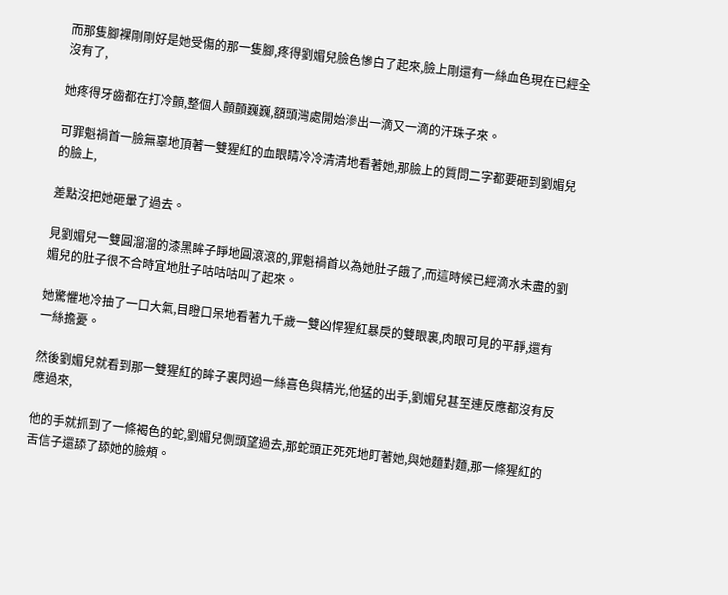而那隻腳裸剛剛好是她受傷的那一隻腳,疼得劉媚兒臉色慘白了起來,臉上剛還有一絲血色現在已經全沒有了,

她疼得牙齒都在打冷顫,整個人顫顫巍巍,額頭灣處開始滲出一滴又一滴的汗珠子來。

可罪魁禍首一臉無辜地頂著一雙猩紅的血眼睛冷冷清清地看著她,那臉上的質問二字都要砸到劉媚兒的臉上,

差點沒把她砸暈了過去。

見劉媚兒一雙圓溜溜的漆黑眸子睜地圓滾滾的,罪魁禍首以為她肚子餓了,而這時候已經滴水未盡的劉媚兒的肚子很不合時宜地肚子咕咕咕叫了起來。

她驚懼地冷抽了一口大氣,目瞪口呆地看著九千歲一雙凶悍猩紅暴戾的雙眼裏,肉眼可見的平靜,還有一絲擔憂。

然後劉媚兒就看到那一雙猩紅的眸子裏閃過一絲喜色與精光,他猛的出手,劉媚兒甚至連反應都沒有反應過來,

他的手就抓到了一條褐色的蛇,劉媚兒側頭望過去,那蛇頭正死死地盯著她,與她麵對麵,那一條猩紅的舌信子還舔了舔她的臉頰。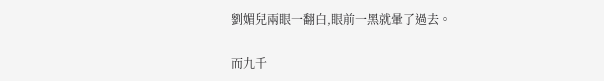劉媚兒兩眼一翻白,眼前一黑就暈了過去。

而九千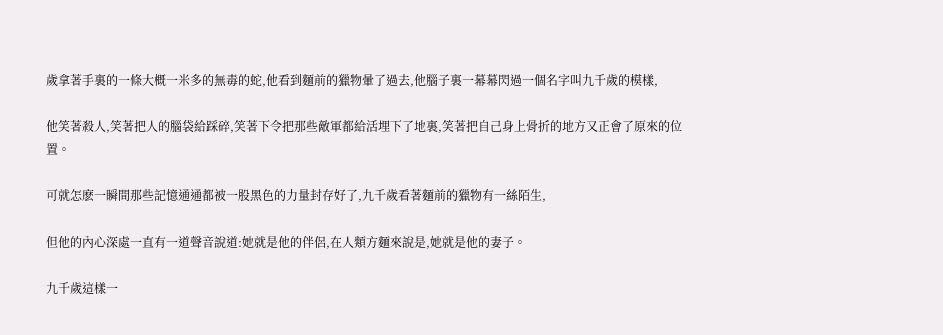歲拿著手裏的一條大概一米多的無毒的蛇,他看到麵前的獵物暈了過去,他腦子裏一幕幕閃過一個名字叫九千歲的模樣,

他笑著殺人,笑著把人的腦袋給踩碎,笑著下令把那些敵軍都給活埋下了地裏,笑著把自己身上骨折的地方又正會了原來的位置。

可就怎麽一瞬間那些記憶通通都被一股黑色的力量封存好了,九千歲看著麵前的獵物有一絲陌生,

但他的內心深處一直有一道聲音說道:她就是他的伴侶,在人類方麵來說是,她就是他的妻子。

九千歲這樣一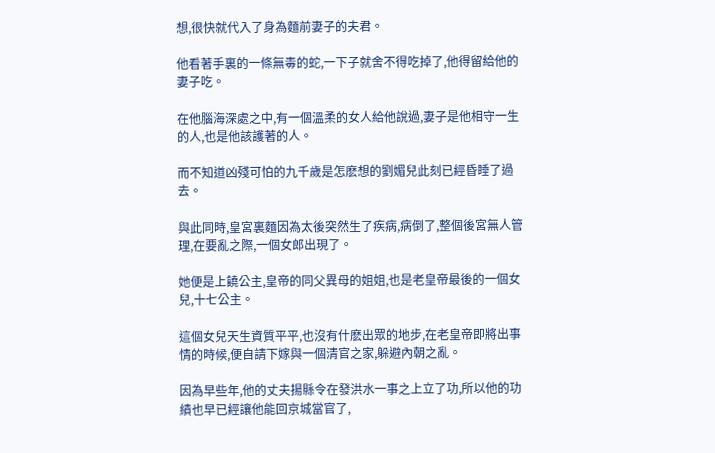想,很快就代入了身為麵前妻子的夫君。

他看著手裏的一條無毒的蛇,一下子就舍不得吃掉了,他得留給他的妻子吃。

在他腦海深處之中,有一個溫柔的女人給他說過,妻子是他相守一生的人,也是他該護著的人。

而不知道凶殘可怕的九千歲是怎麽想的劉媚兒此刻已經昏睡了過去。

與此同時,皇宮裏麵因為太後突然生了疾病,病倒了,整個後宮無人管理,在要亂之際,一個女郎出現了。

她便是上饒公主,皇帝的同父異母的姐姐,也是老皇帝最後的一個女兒,十七公主。

這個女兒天生資質平平,也沒有什麽出眾的地步,在老皇帝即將出事情的時候,便自請下嫁與一個清官之家,躲避內朝之亂。

因為早些年,他的丈夫揚縣令在發洪水一事之上立了功,所以他的功績也早已經讓他能回京城當官了,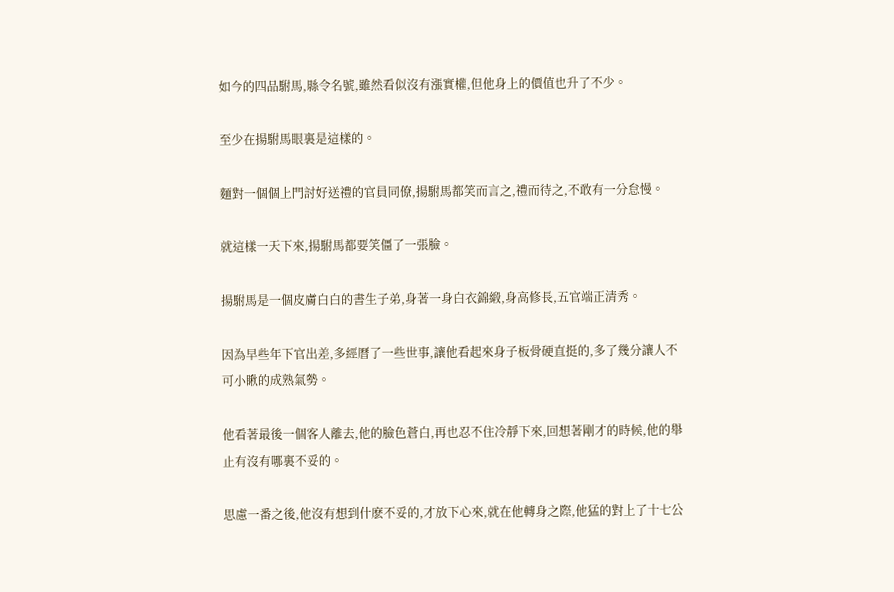如今的四品駙馬,縣令名號,雖然看似沒有漲實權,但他身上的價值也升了不少。

至少在揚駙馬眼裏是這樣的。

麵對一個個上門討好送禮的官員同僚,揚駙馬都笑而言之,禮而待之,不敢有一分怠慢。

就這樣一天下來,揚駙馬都要笑僵了一張臉。

揚駙馬是一個皮膚白白的書生子弟,身著一身白衣錦緞,身高修長,五官端正清秀。

因為早些年下官出差,多經曆了一些世事,讓他看起來身子板骨硬直挺的,多了幾分讓人不可小瞅的成熟氣勢。

他看著最後一個客人離去,他的臉色蒼白,再也忍不住冷靜下來,回想著剛才的時候,他的舉止有沒有哪裏不妥的。

思慮一番之後,他沒有想到什麽不妥的,才放下心來,就在他轉身之際,他猛的對上了十七公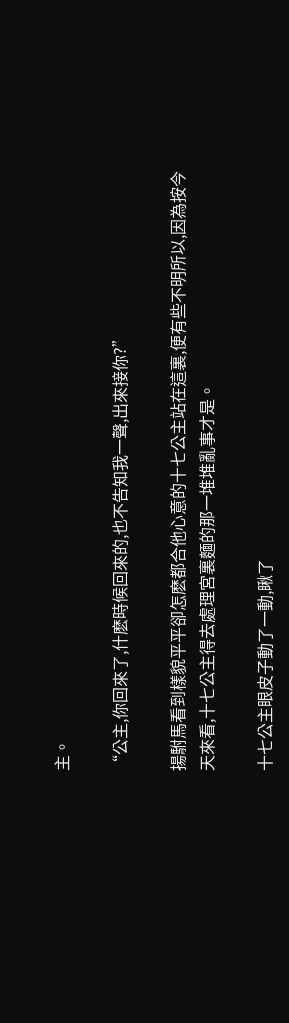主。

“公主,你回來了,什麽時候回來的,也不告知我一聲,出來接你?”

揚駙馬看到樣貌平平卻怎麽都合他心意的十七公主站在這裏,便有些不明所以,因為按今天來看,十七公主得去處理宮裏麵的那一堆堆亂事才是。

十七公主眼皮子動了一動,瞅了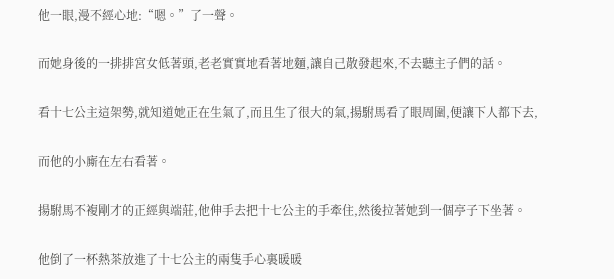他一眼,漫不經心地:“嗯。”了一聲。

而她身後的一排排宮女低著頭,老老實實地看著地麵,讓自己散發起來,不去聽主子們的話。

看十七公主這架勢,就知道她正在生氣了,而且生了很大的氣,揚駙馬看了眼周圍,便讓下人都下去,

而他的小廝在左右看著。

揚駙馬不複剛才的正經與端莊,他伸手去把十七公主的手牽住,然後拉著她到一個亭子下坐著。

他倒了一杯熱茶放進了十七公主的兩隻手心裏暖暖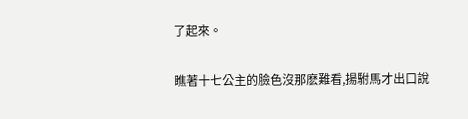了起來。

瞧著十七公主的臉色沒那麽難看,揚駙馬才出口說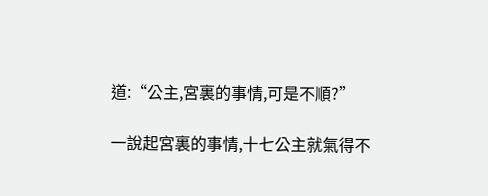道:“公主,宮裏的事情,可是不順?”

一說起宮裏的事情,十七公主就氣得不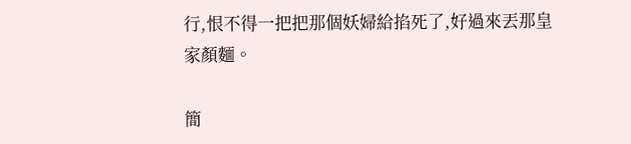行,恨不得一把把那個妖婦給掐死了,好過來丟那皇家顏麵。

簡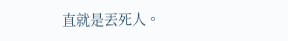直就是丟死人。